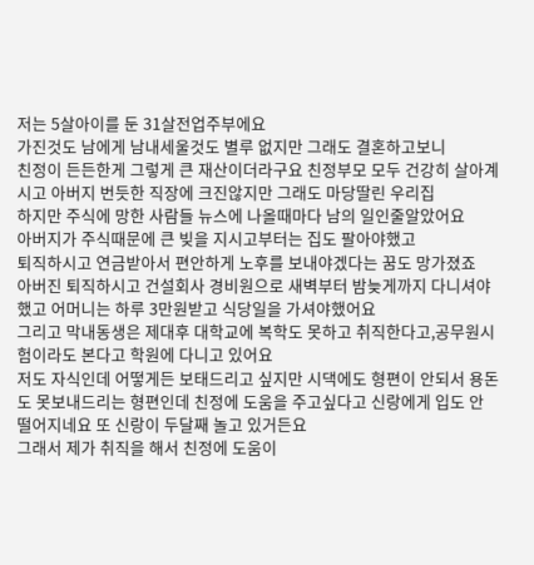저는 5살아이를 둔 31살전업주부에요
가진것도 남에게 남내세울것도 별루 없지만 그래도 결혼하고보니
친정이 든든한게 그렇게 큰 재산이더라구요 친정부모 모두 건강히 살아계시고 아버지 번듯한 직장에 크진않지만 그래도 마당딸린 우리집
하지만 주식에 망한 사람들 뉴스에 나올때마다 남의 일인줄알았어요
아버지가 주식때문에 큰 빚을 지시고부터는 집도 팔아야했고
퇴직하시고 연금받아서 편안하게 노후를 보내야겠다는 꿈도 망가졌죠
아버진 퇴직하시고 건설회사 경비원으로 새벽부터 밤늦게까지 다니셔야했고 어머니는 하루 3만원받고 식당일을 가셔야했어요
그리고 막내동생은 제대후 대학교에 복학도 못하고 취직한다고,공무원시험이라도 본다고 학원에 다니고 있어요
저도 자식인데 어떻게든 보태드리고 싶지만 시댁에도 형편이 안되서 용돈도 못보내드리는 형편인데 친정에 도움을 주고싶다고 신랑에게 입도 안 떨어지네요 또 신랑이 두달째 놀고 있거든요
그래서 제가 취직을 해서 친정에 도움이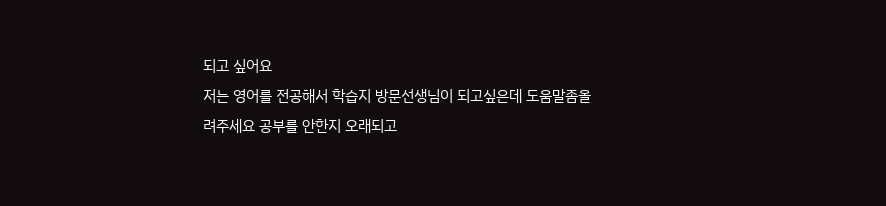되고 싶어요
저는 영어를 전공해서 학습지 방문선생님이 되고싶은데 도움말좀올려주세요 공부를 안한지 오래되고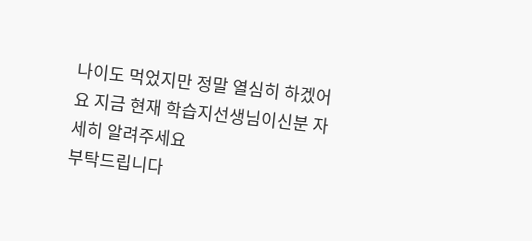나이도 먹었지만 정말 열심히 하겠어요 지금 현재 학습지선생님이신분 자세히 알려주세요
부탁드립니다